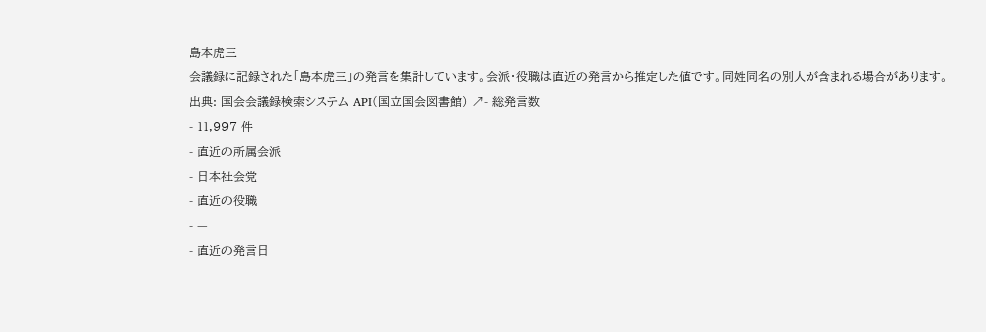島本虎三
会議録に記録された「島本虎三」の発言を集計しています。会派・役職は直近の発言から推定した値です。同姓同名の別人が含まれる場合があります。
出典: 国会会議録検索システム API(国立国会図書館) ↗- 総発言数
- 11,997 件
- 直近の所属会派
- 日本社会党
- 直近の役職
- —
- 直近の発言日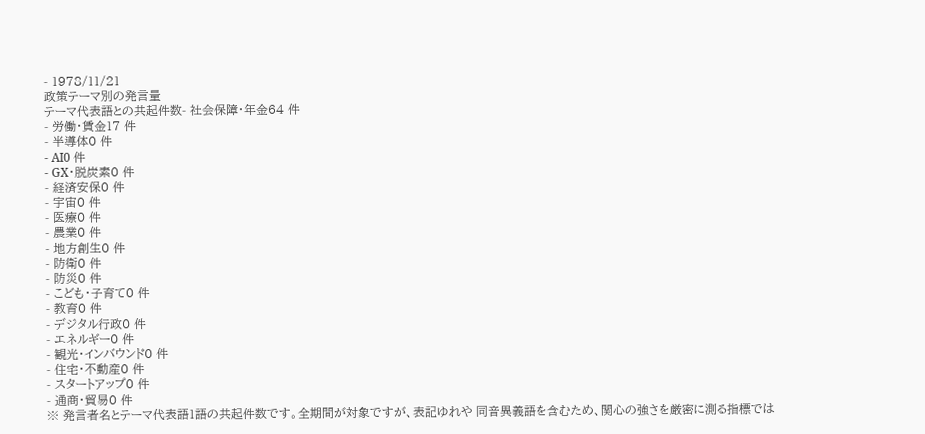- 1978/11/21
政策テーマ別の発言量
テーマ代表語との共起件数- 社会保障・年金64 件
- 労働・賃金17 件
- 半導体0 件
- AI0 件
- GX・脱炭素0 件
- 経済安保0 件
- 宇宙0 件
- 医療0 件
- 農業0 件
- 地方創生0 件
- 防衛0 件
- 防災0 件
- こども・子育て0 件
- 教育0 件
- デジタル行政0 件
- エネルギー0 件
- 観光・インバウンド0 件
- 住宅・不動産0 件
- スタートアップ0 件
- 通商・貿易0 件
※ 発言者名とテーマ代表語1語の共起件数です。全期間が対象ですが、表記ゆれや 同音異義語を含むため、関心の強さを厳密に測る指標では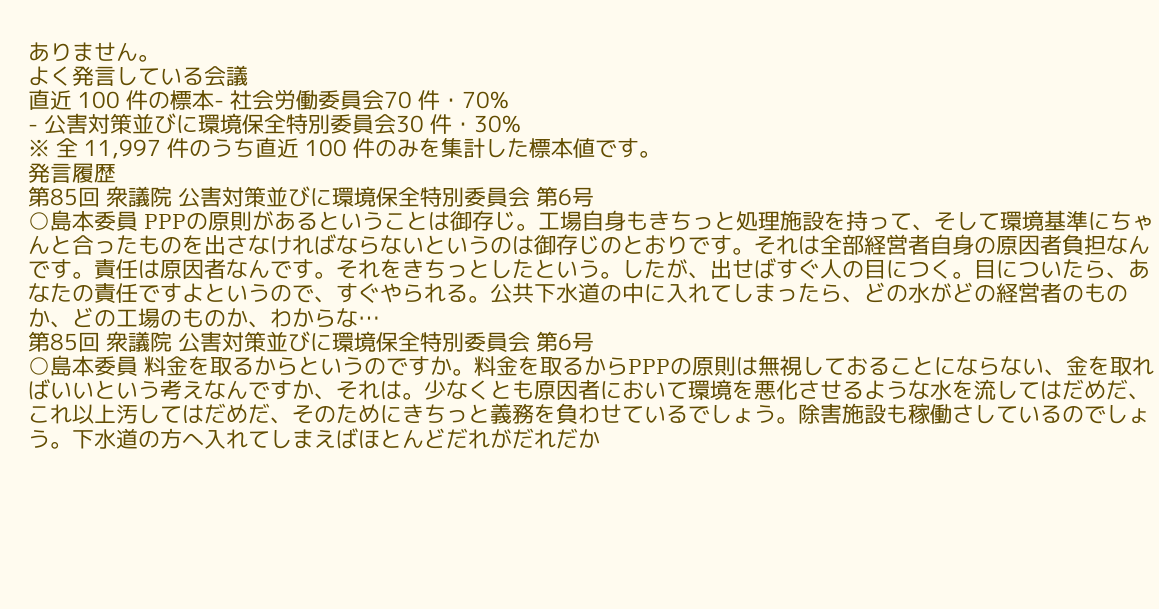ありません。
よく発言している会議
直近 100 件の標本- 社会労働委員会70 件・70%
- 公害対策並びに環境保全特別委員会30 件・30%
※ 全 11,997 件のうち直近 100 件のみを集計した標本値です。
発言履歴
第85回 衆議院 公害対策並びに環境保全特別委員会 第6号
○島本委員 PPPの原則があるということは御存じ。工場自身もきちっと処理施設を持って、そして環境基準にちゃんと合ったものを出さなければならないというのは御存じのとおりです。それは全部経営者自身の原因者負担なんです。責任は原因者なんです。それをきちっとしたという。したが、出せばすぐ人の目につく。目についたら、あなたの責任ですよというので、すぐやられる。公共下水道の中に入れてしまったら、どの水がどの経営者のものか、どの工場のものか、わからな…
第85回 衆議院 公害対策並びに環境保全特別委員会 第6号
○島本委員 料金を取るからというのですか。料金を取るからPPPの原則は無視しておることにならない、金を取ればいいという考えなんですか、それは。少なくとも原因者において環境を悪化させるような水を流してはだめだ、これ以上汚してはだめだ、そのためにきちっと義務を負わせているでしょう。除害施設も稼働さしているのでしょう。下水道の方へ入れてしまえばほとんどだれがだれだか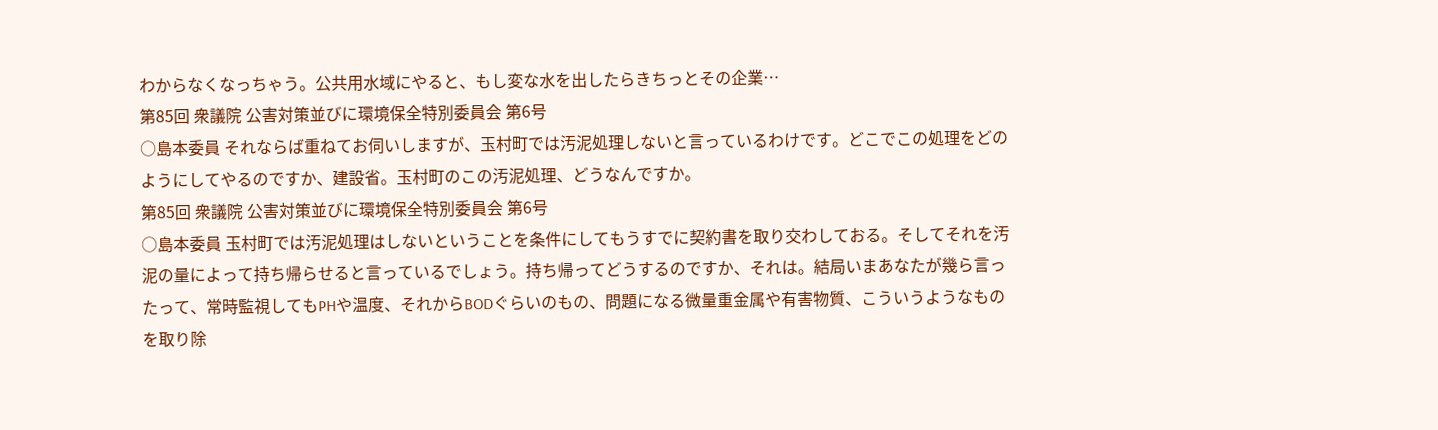わからなくなっちゃう。公共用水域にやると、もし変な水を出したらきちっとその企業…
第85回 衆議院 公害対策並びに環境保全特別委員会 第6号
○島本委員 それならば重ねてお伺いしますが、玉村町では汚泥処理しないと言っているわけです。どこでこの処理をどのようにしてやるのですか、建設省。玉村町のこの汚泥処理、どうなんですか。
第85回 衆議院 公害対策並びに環境保全特別委員会 第6号
○島本委員 玉村町では汚泥処理はしないということを条件にしてもうすでに契約書を取り交わしておる。そしてそれを汚泥の量によって持ち帰らせると言っているでしょう。持ち帰ってどうするのですか、それは。結局いまあなたが幾ら言ったって、常時監視してもPHや温度、それからBODぐらいのもの、問題になる微量重金属や有害物質、こういうようなものを取り除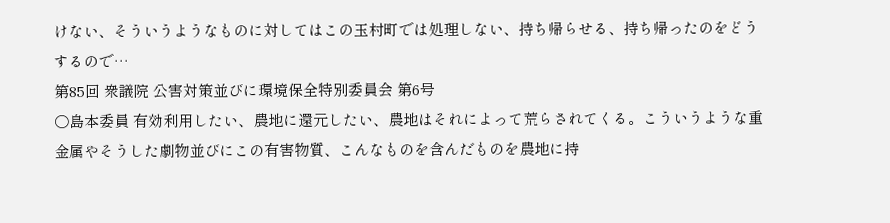けない、そういうようなものに対してはこの玉村町では処理しない、持ち帰らせる、持ち帰ったのをどうするので…
第85回 衆議院 公害対策並びに環境保全特別委員会 第6号
○島本委員 有効利用したい、農地に還元したい、農地はそれによって荒らされてくる。こういうような重金属やそうした劇物並びにこの有害物質、こんなものを含んだものを農地に持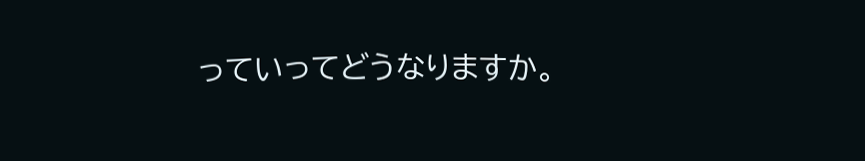っていってどうなりますか。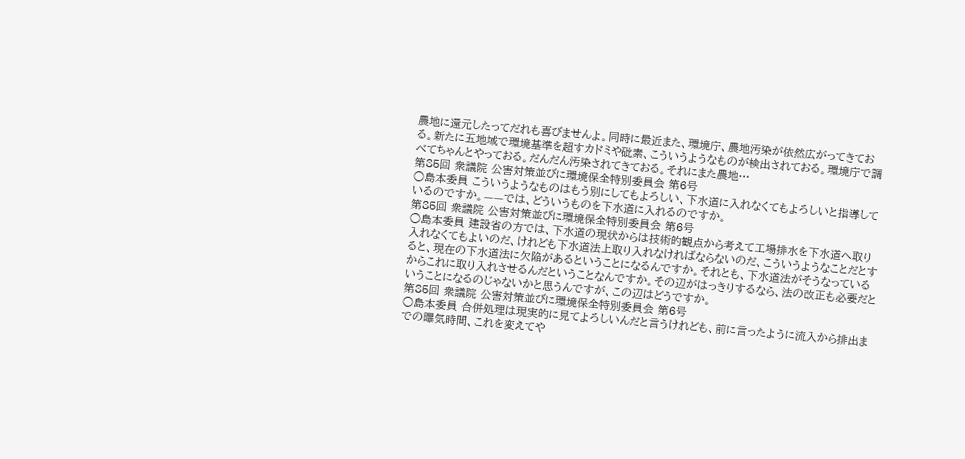農地に還元したってだれも喜びませんよ。同時に最近また、環境庁、農地汚染が依然広がってきておる。新たに五地域で環境基準を超すカドミや砒素、こういうようなものが検出されておる。環境庁で調べてちゃんとやっておる。だんだん汚染されてきておる。それにまた農地…
第85回 衆議院 公害対策並びに環境保全特別委員会 第6号
○島本委員 こういうようなものはもう別にしてもよろしい、下水道に入れなくてもよろしいと指導しているのですか。——では、どういうものを下水道に入れるのですか。
第85回 衆議院 公害対策並びに環境保全特別委員会 第6号
○島本委員 建設省の方では、下水道の現状からは技術的観点から考えて工場排水を下水道へ取り入れなくてもよいのだ、けれども下水道法上取り入れなければならないのだ、こういうようなことだとすると、現在の下水道法に欠陥があるということになるんですか。それとも、下水道法がそうなっているからこれに取り入れさせるんだということなんですか。その辺がはっきりするなら、法の改正も必要だということになるのじゃないかと思うんですが、この辺はどうですか。
第85回 衆議院 公害対策並びに環境保全特別委員会 第6号
○島本委員 合併処理は現実的に見てよろしいんだと言うけれども、前に言ったように流入から排出までの曝気時間、これを変えてや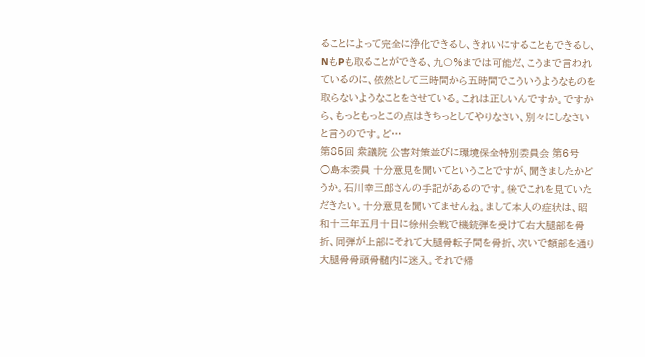ることによって完全に浄化できるし、きれいにすることもできるし、NもPも取ることができる、九〇%までは可能だ、こうまで言われているのに、依然として三時間から五時間でこういうようなものを取らないようなことをさせている。これは正しいんですか。ですから、もっともっとこの点はきちっとしてやりなさい、別々にしなさいと言うのです。ど…
第85回 衆議院 公害対策並びに環境保全特別委員会 第6号
○島本委員 十分意見を聞いてということですが、聞きましたかどうか。石川幸三郎さんの手記があるのです。後でこれを見ていただきたい。十分意見を聞いてませんね。まして本人の症状は、昭和十三年五月十日に徐州会戦で機銃弾を受けて右大腿部を骨折、同弾が上部にそれて大腿骨転子間を骨折、次いで額部を通り大腿骨骨頭骨髄内に迷入。それで帰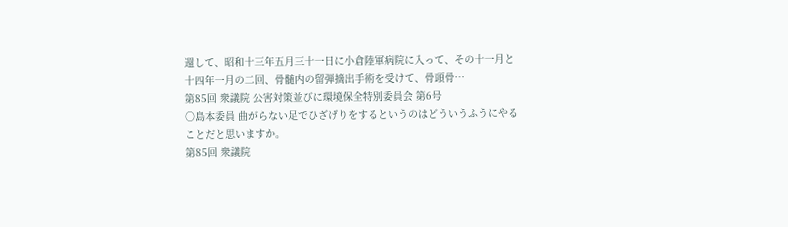還して、昭和十三年五月三十一日に小倉陸軍病院に入って、その十一月と十四年一月の二回、骨髄内の留弾摘出手術を受けて、骨頭骨…
第85回 衆議院 公害対策並びに環境保全特別委員会 第6号
○島本委員 曲がらない足でひざげりをするというのはどういうふうにやることだと思いますか。
第85回 衆議院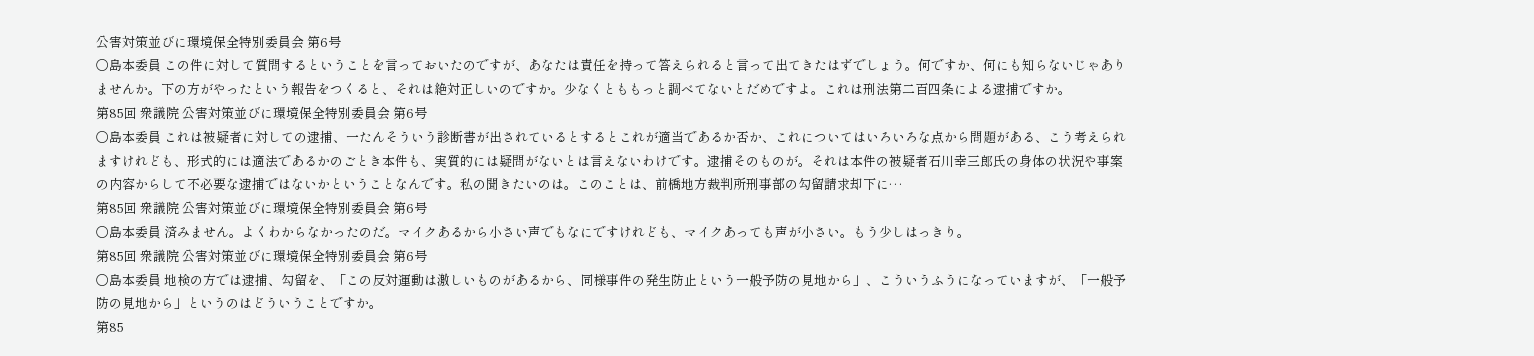公害対策並びに環境保全特別委員会 第6号
○島本委員 この件に対して質問するということを言っておいたのですが、あなたは責任を持って答えられると言って出てきたはずでしょう。何ですか、何にも知らないじゃありませんか。下の方がやったという報告をつくると、それは絶対正しいのですか。少なくとももっと調べてないとだめですよ。これは刑法第二百四条による逮捕ですか。
第85回 衆議院 公害対策並びに環境保全特別委員会 第6号
○島本委員 これは被疑者に対しての逮捕、一たんそういう診断書が出されているとするとこれが適当であるか否か、これについてはいろいろな点から問題がある、こう考えられますけれども、形式的には適法であるかのごとき本件も、実質的には疑問がないとは言えないわけです。逮捕そのものが。それは本件の被疑者石川幸三郎氏の身体の状況や事案の内容からして不必要な逮捕ではないかということなんです。私の聞きたいのは。このことは、前橋地方裁判所刑事部の勾留請求却下に…
第85回 衆議院 公害対策並びに環境保全特別委員会 第6号
○島本委員 済みません。よくわからなかったのだ。マイクあるから小さい声でもなにですけれども、マイクあっても声が小さい。もう少しはっきり。
第85回 衆議院 公害対策並びに環境保全特別委員会 第6号
○島本委員 地検の方では逮捕、勾留を、「この反対運動は激しいものがあるから、同様事件の発生防止という一般予防の見地から」、こういうふうになっていますが、「一般予防の見地から」というのはどういうことですか。
第85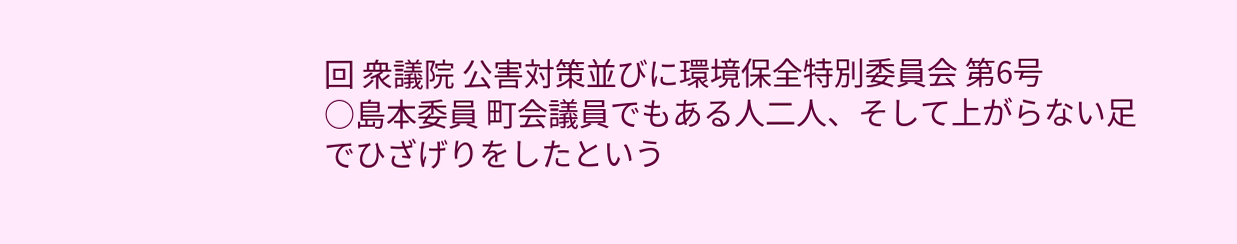回 衆議院 公害対策並びに環境保全特別委員会 第6号
○島本委員 町会議員でもある人二人、そして上がらない足でひざげりをしたという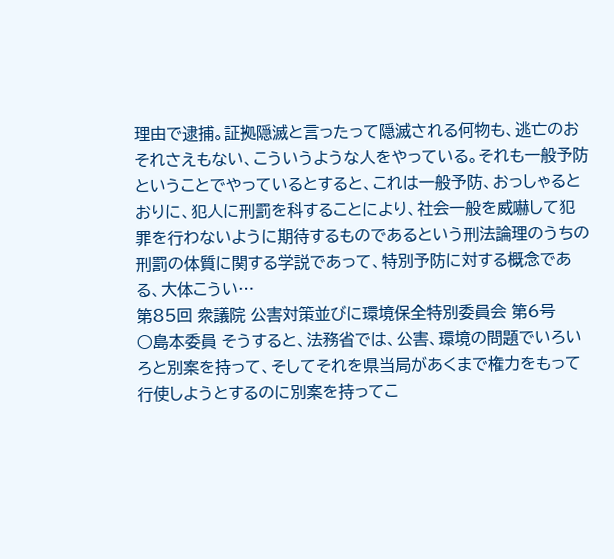理由で逮捕。証拠隠滅と言ったって隠滅される何物も、逃亡のおそれさえもない、こういうような人をやっている。それも一般予防ということでやっているとすると、これは一般予防、おっしゃるとおりに、犯人に刑罰を科することにより、社会一般を威嚇して犯罪を行わないように期待するものであるという刑法論理のうちの刑罰の体質に関する学説であって、特別予防に対する概念である、大体こうい…
第85回 衆議院 公害対策並びに環境保全特別委員会 第6号
○島本委員 そうすると、法務省では、公害、環境の問題でいろいろと別案を持って、そしてそれを県当局があくまで権力をもって行使しようとするのに別案を持ってこ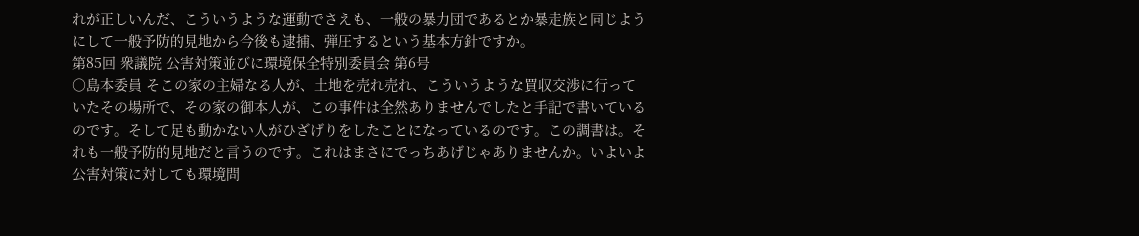れが正しいんだ、こういうような運動でさえも、一般の暴力団であるとか暴走族と同じようにして一般予防的見地から今後も逮捕、弾圧するという基本方針ですか。
第85回 衆議院 公害対策並びに環境保全特別委員会 第6号
○島本委員 そこの家の主婦なる人が、土地を売れ売れ、こういうような買収交渉に行っていたその場所で、その家の御本人が、この事件は全然ありませんでしたと手記で書いているのです。そして足も動かない人がひざげりをしたことになっているのです。この調書は。それも一般予防的見地だと言うのです。これはまさにでっちあげじゃありませんか。いよいよ公害対策に対しても環境問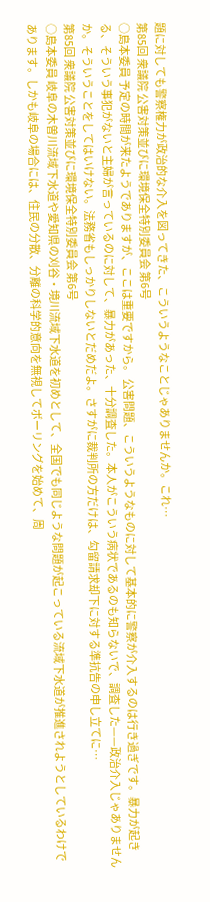題に対しても警察権力が政治的な介入を図ってきた、こういうようなことじゃありませんか。これ…
第85回 衆議院 公害対策並びに環境保全特別委員会 第6号
○島本委員 予定の時間が来たようでありますが、ここは重要ですから。 公害問題、こういうようなものに対して基本的に警察が介入するのは行き過ぎです。暴力が起きる、そういう事犯がないと主婦が言っているのに対して、暴力があった、十分調査した。本人がこういう病状であるのも知らないで、調査した——政治介入じゃありませんか。そういうことをしてはいけない。法務省もしっかりしないとだめだよ。さすがに裁判所の方だけは、勾留請求却下に対する準抗告の申し立てに…
第85回 衆議院 公害対策並びに環境保全特別委員会 第6号
○島本委員 岐阜の木曽川流域下水道や愛知県の刈谷・境川流域下水道を初めとして、全国でも同じような問題が起こっている流域下水道が推進されようとしているわけであります。しかも岐阜の場合には、住民の分散、分離の科学的意向を無視してボーリングを始めて、周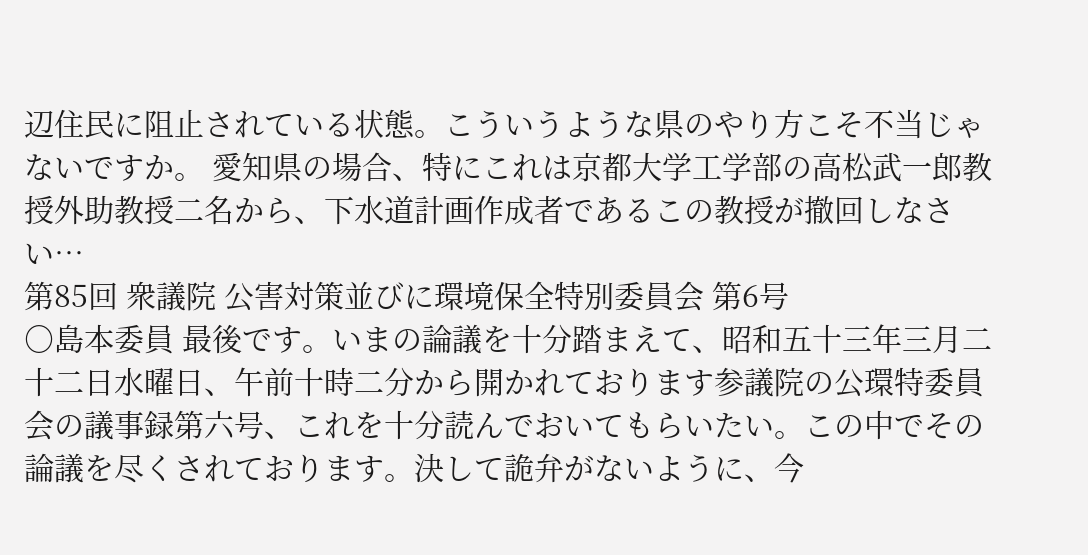辺住民に阻止されている状態。こういうような県のやり方こそ不当じゃないですか。 愛知県の場合、特にこれは京都大学工学部の高松武一郎教授外助教授二名から、下水道計画作成者であるこの教授が撤回しなさい…
第85回 衆議院 公害対策並びに環境保全特別委員会 第6号
○島本委員 最後です。いまの論議を十分踏まえて、昭和五十三年三月二十二日水曜日、午前十時二分から開かれております参議院の公環特委員会の議事録第六号、これを十分読んでおいてもらいたい。この中でその論議を尽くされております。決して詭弁がないように、今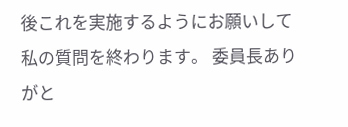後これを実施するようにお願いして私の質問を終わります。 委員長ありがと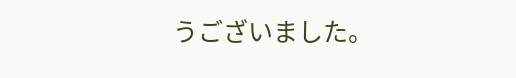うございました。